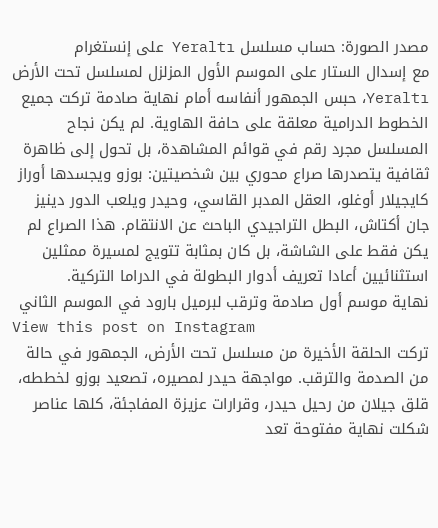مصدر الصورة: حساب مسلسل Yeraltı على إنستغرام
مع إسدال الستار على الموسم الأول المزلزل لمسلسل تحت الأرض Yeraltı، حبس الجمهور أنفاسه أمام نهاية صادمة تركت جميع الخطوط الدرامية معلقة على حافة الهاوية. لم يكن نجاح المسلسل مجرد رقم في قوائم المشاهدة، بل تحول إلى ظاهرة ثقافية يتصدرها صراع محوري بين شخصيتين: بوزو ويجسدها أوراز كايجيلار أوغلو، العقل المدبر القاسي، وحيدر ويلعب الدور دينيز جان أكتاش، البطل التراجيدي الباحث عن الانتقام. هذا الصراع لم يكن فقط على الشاشة، بل كان بمثابة تتويج لمسيرة ممثلين استثنائيين أعادا تعريف أدوار البطولة في الدراما التركية.
نهاية موسم أول صادمة وترقب لبرميل بارود في الموسم الثاني
View this post on Instagram
تركت الحلقة الأخيرة من مسلسل تحت الأرض، الجمهور في حالة من الصدمة والترقب. مواجهة حيدر لمصيره، تصعيد بوزو لخططه، قلق جيلان من رحيل حيدر، وقرارات عزيزة المفاجئة، كلها عناصر شكلت نهاية مفتوحة تعد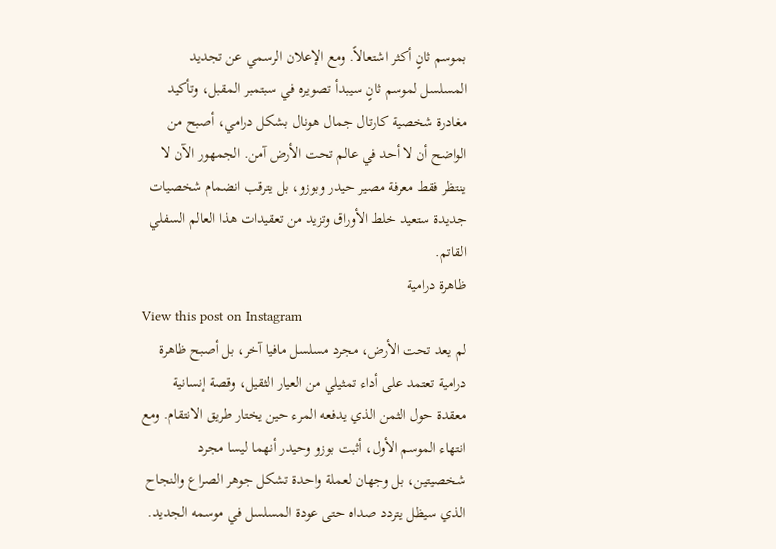بموسم ثانٍ أكثر اشتعالاً. ومع الإعلان الرسمي عن تجديد المسلسل لموسم ثانٍ سيبدأ تصويره في سبتمبر المقبل، وتأكيد مغادرة شخصية كارتال جمال هونال بشكل درامي، أصبح من الواضح أن لا أحد في عالم تحت الأرض آمن. الجمهور الآن لا ينتظر فقط معرفة مصير حيدر وبوزو، بل يترقب انضمام شخصيات جديدة ستعيد خلط الأوراق وتزيد من تعقيدات هذا العالم السفلي القاتم.
ظاهرة درامية
View this post on Instagram
لم يعد تحت الأرض، مجرد مسلسل مافيا آخر، بل أصبح ظاهرة درامية تعتمد على أداء تمثيلي من العيار الثقيل، وقصة إنسانية معقدة حول الثمن الذي يدفعه المرء حين يختار طريق الانتقام. ومع انتهاء الموسم الأول، أثبت بوزو وحيدر أنهما ليسا مجرد شخصيتين، بل وجهان لعملة واحدة تشكل جوهر الصراع والنجاح الذي سيظل يتردد صداه حتى عودة المسلسل في موسمه الجديد.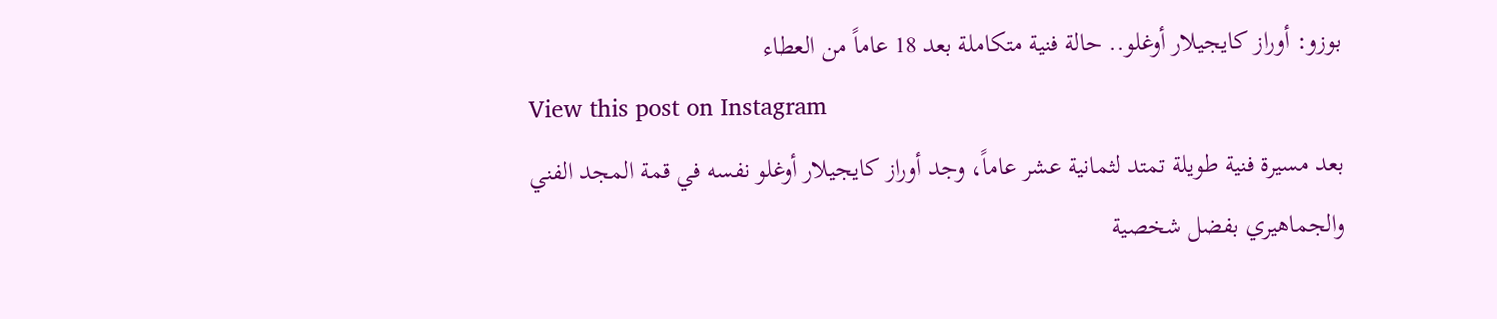بوزو: أوراز كايجيلار أوغلو.. حالة فنية متكاملة بعد 18 عاماً من العطاء
View this post on Instagram
بعد مسيرة فنية طويلة تمتد لثمانية عشر عاماً، وجد أوراز كايجيلار أوغلو نفسه في قمة المجد الفني والجماهيري بفضل شخصية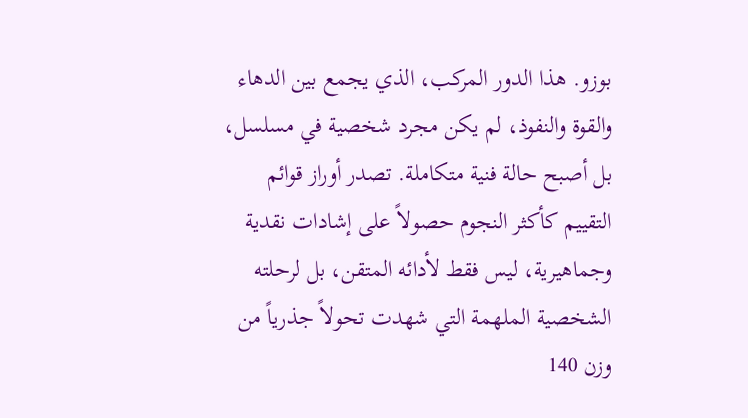بوزو. هذا الدور المركب، الذي يجمع بين الدهاء والقوة والنفوذ، لم يكن مجرد شخصية في مسلسل، بل أصبح حالة فنية متكاملة. تصدر أوراز قوائم التقييم كأكثر النجوم حصولاً على إشادات نقدية وجماهيرية، ليس فقط لأدائه المتقن، بل لرحلته الشخصية الملهمة التي شهدت تحولاً جذرياً من وزن 140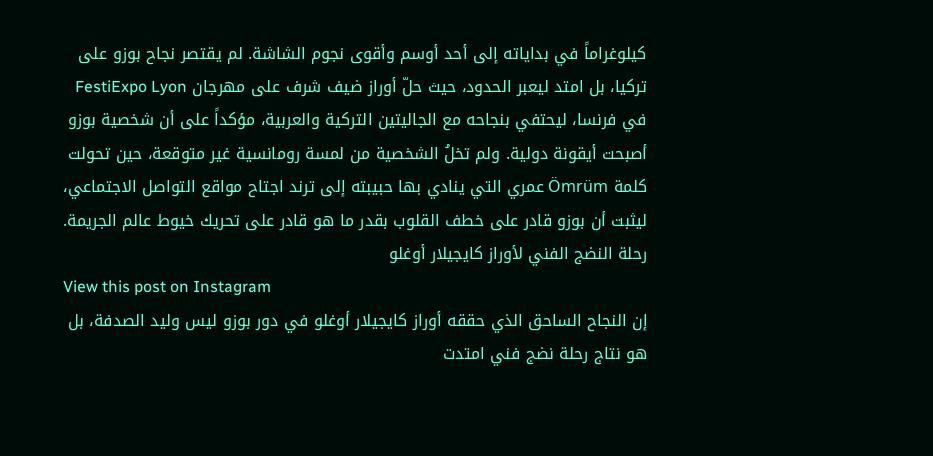كيلوغراماً في بداياته إلى أحد أوسم وأقوى نجوم الشاشة. لم يقتصر نجاح بوزو على تركيا، بل امتد ليعبر الحدود، حيث حلّ أوراز ضيف شرف على مهرجان FestiExpo Lyon في فرنسا، ليحتفي بنجاحه مع الجاليتين التركية والعربية، مؤكداً على أن شخصية بوزو أصبحت أيقونة دولية. ولم تخلُ الشخصية من لمسة رومانسية غير متوقعة، حين تحولت كلمة Ömrüm عمري التي ينادي بها حبيبته إلى ترند اجتاح مواقع التواصل الاجتماعي، ليثبت أن بوزو قادر على خطف القلوب بقدر ما هو قادر على تحريك خيوط عالم الجريمة.
رحلة النضج الفني لأوراز كايجيلار أوغلو
View this post on Instagram
إن النجاح الساحق الذي حققه أوراز كايجيلار أوغلو في دور بوزو ليس وليد الصدفة، بل هو نتاج رحلة نضج فني امتدت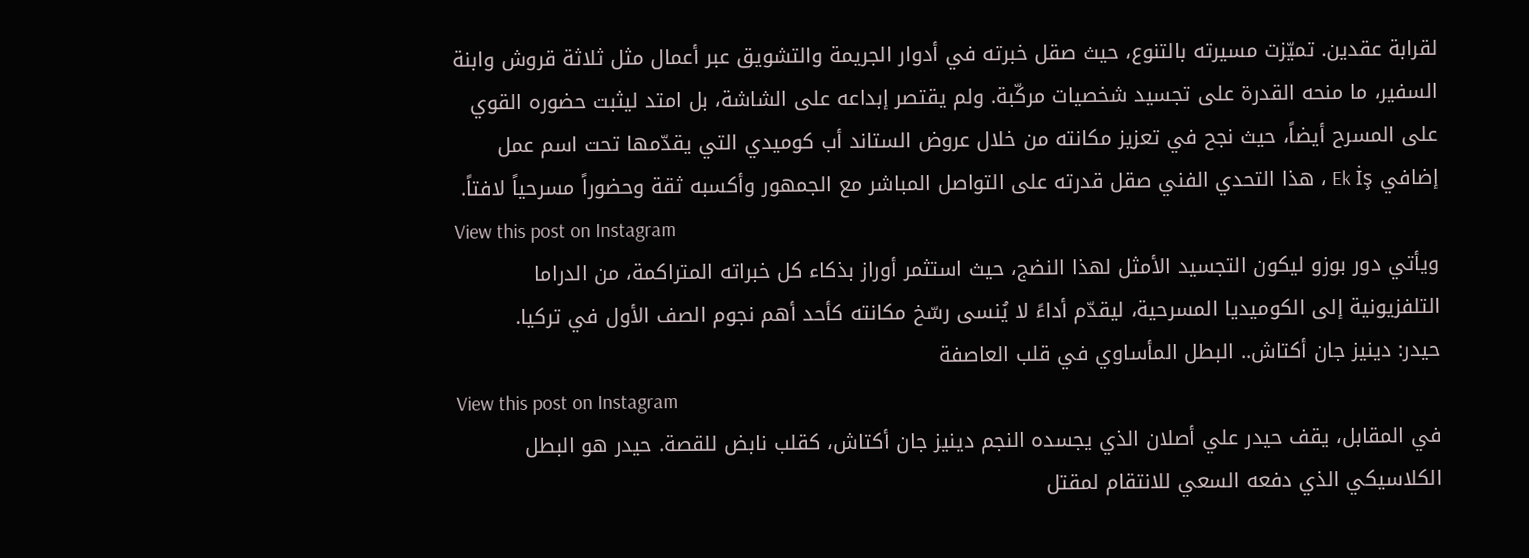لقرابة عقدين. تميّزت مسيرته بالتنوع، حيث صقل خبرته في أدوار الجريمة والتشويق عبر أعمال مثل ثلاثة قروش وابنة السفير، ما منحه القدرة على تجسيد شخصيات مركّبة. ولم يقتصر إبداعه على الشاشة، بل امتد ليثبت حضوره القوي على المسرح أيضاً، حيث نجح في تعزيز مكانته من خلال عروض الستاند أب كوميدي التي يقدّمها تحت اسم عمل إضافي Ek İş ، هذا التحدي الفني صقل قدرته على التواصل المباشر مع الجمهور وأكسبه ثقة وحضوراً مسرحياً لافتاً.
View this post on Instagram
ويأتي دور بوزو ليكون التجسيد الأمثل لهذا النضج، حيث استثمر أوراز بذكاء كل خبراته المتراكمة، من الدراما التلفزيونية إلى الكوميديا المسرحية، ليقدّم أداءً لا يُنسى رسّخ مكانته كأحد أهم نجوم الصف الأول في تركيا.
حيدر: دينيز جان أكتاش.. البطل المأساوي في قلب العاصفة
View this post on Instagram
في المقابل، يقف حيدر علي أصلان الذي يجسده النجم دينيز جان أكتاش، كقلب نابض للقصة. حيدر هو البطل الكلاسيكي الذي دفعه السعي للانتقام لمقتل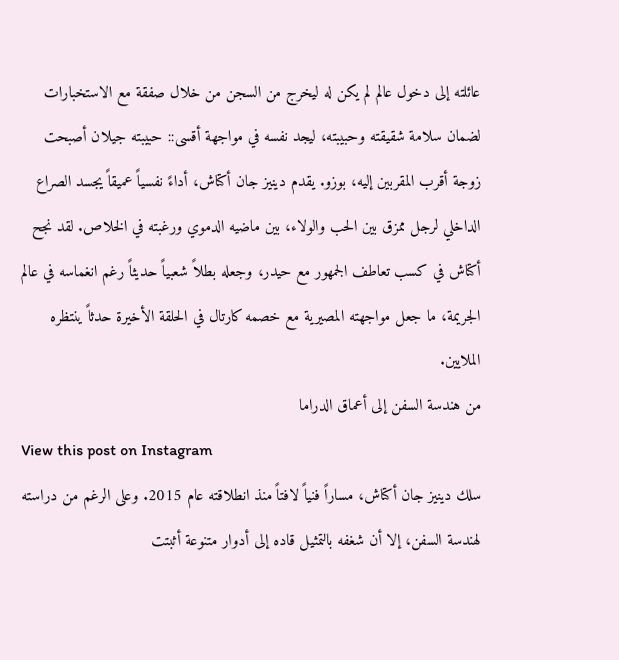عائلته إلى دخول عالم لم يكن له ليخرج من السجن من خلال صفقة مع الاستخبارات لضمان سلامة شقيقته وحبيبته، ليجد نفسه في مواجهة أقسى:: حبيبته جيلان أصبحت زوجة أقرب المقربين إليه، بوزو. يقدم دينيز جان أكتاش، أداءً نفسياً عميقاً يجسد الصراع الداخلي لرجل ممزق بين الحب والولاء، بين ماضيه الدموي ورغبته في الخلاص. لقد نجح أكتاش في كسب تعاطف الجمهور مع حيدر، وجعله بطلاً شعبياً حديثاً رغم انغماسه في عالم الجريمة، ما جعل مواجهته المصيرية مع خصمه كارتال في الحلقة الأخيرة حدثاً ينتظره الملايين.
من هندسة السفن إلى أعماق الدراما
View this post on Instagram
سلك دينيز جان أكتاش، مساراً فنياً لافتاً منذ انطلاقته عام 2015. وعلى الرغم من دراسته لهندسة السفن، إلا أن شغفه بالتمثيل قاده إلى أدوار متنوعة أثبتت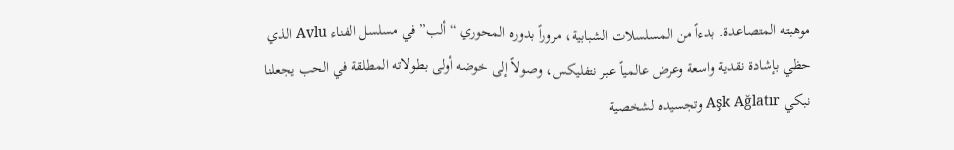موهبته المتصاعدة. بدءاً من المسلسلات الشبابية، مروراً بدوره المحوري “ألب” في مسلسل الفناء Avlu الذي حظي بإشادة نقدية واسعة وعرض عالمياً عبر نتفليكس، وصولاً إلى خوضه أولى بطولاته المطلقة في الحب يجعلنا نبكي Aşk Ağlatır وتجسيده لشخصية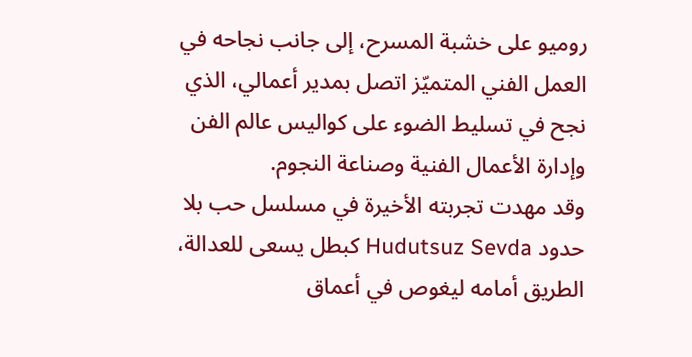روميو على خشبة المسرح، إلى جانب نجاحه في العمل الفني المتميّز اتصل بمدير أعمالي، الذي نجح في تسليط الضوء على كواليس عالم الفن وإدارة الأعمال الفنية وصناعة النجوم.
وقد مهدت تجربته الأخيرة في مسلسل حب بلا حدود Hudutsuz Sevda كبطل يسعى للعدالة، الطريق أمامه ليغوص في أعماق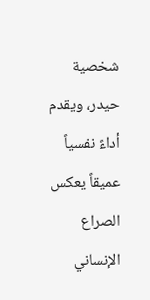شخصية حيدر، ويقدم أداءً نفسياً عميقاً يعكس الصراع الإنساني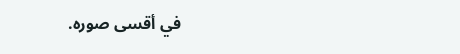في أقسى صوره.